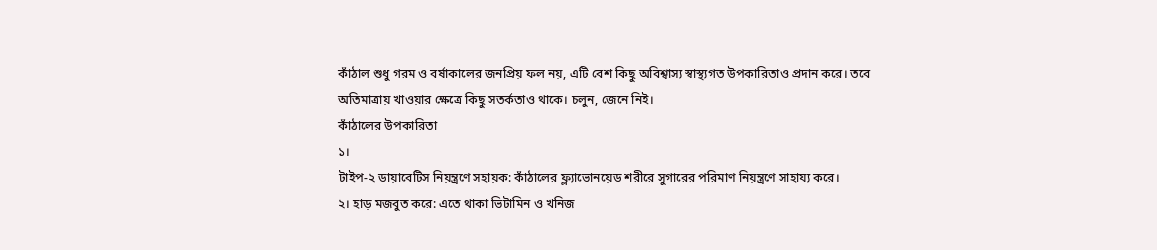কাঁঠাল শুধু গরম ও বর্ষাকালের জনপ্রিয় ফল নয়, এটি বেশ কিছু অবিশ্বাস্য স্বাস্থ্যগত উপকারিতাও প্রদান করে। তবে অতিমাত্রায় খাওয়ার ক্ষেত্রে কিছু সতর্কতাও থাকে। চলুন, জেনে নিই।
কাঁঠালের উপকারিতা
১।
টাইপ-২ ডায়াবেটিস নিয়ন্ত্রণে সহায়ক: কাঁঠালের ফ্ল্যাভোনয়েড শরীরে সুগারের পরিমাণ নিয়ন্ত্রণে সাহায্য করে।
২। হাড় মজবুত করে: এতে থাকা ভিটামিন ও খনিজ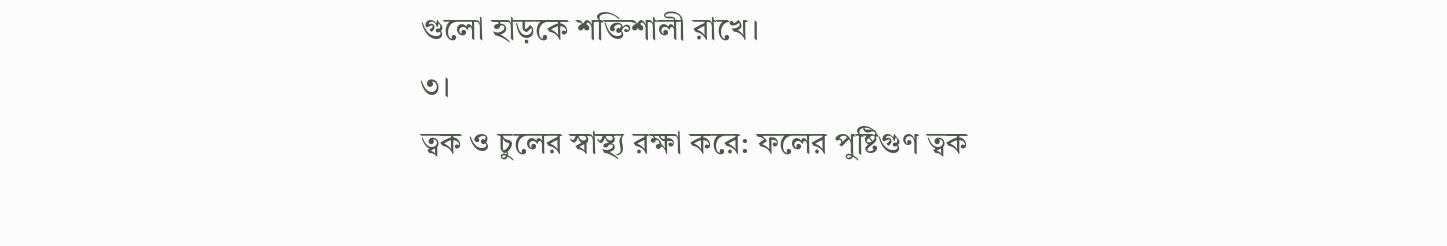গুলো হাড়কে শক্তিশালী রাখে।
৩।
ত্বক ও চুলের স্বাস্থ্য রক্ষা করে: ফলের পুষ্টিগুণ ত্বক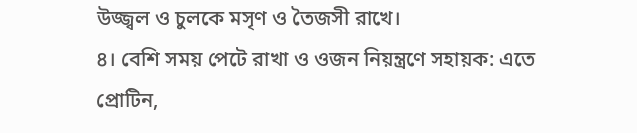উজ্জ্বল ও চুলকে মসৃণ ও তৈজসী রাখে।
৪। বেশি সময় পেটে রাখা ও ওজন নিয়ন্ত্রণে সহায়ক: এতে প্রোটিন,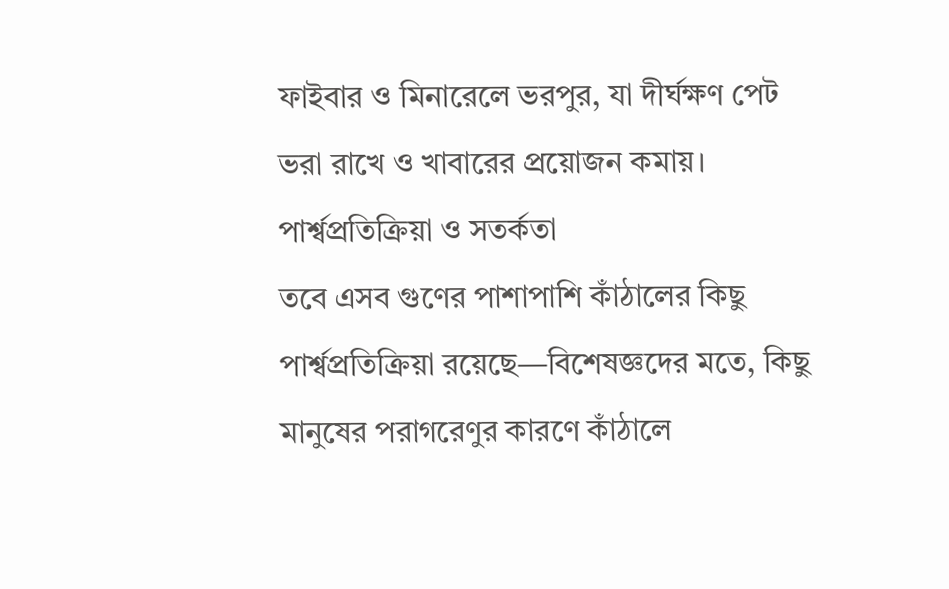ফাইবার ও মিনারেলে ভরপুর, যা দীর্ঘক্ষণ পেট ভরা রাখে ও খাবারের প্রয়োজন কমায়।
পার্শ্বপ্রতিক্রিয়া ও সতর্কতা
তবে এসব গুণের পাশাপাশি কাঁঠালের কিছু পার্শ্বপ্রতিক্রিয়া রয়েছে—বিশেষজ্ঞদের মতে, কিছু মানুষের পরাগরেণুর কারণে কাঁঠালে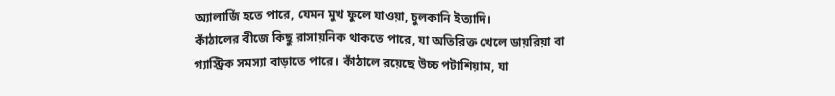অ্যালার্জি হতে পারে, যেমন মুখ ফুলে যাওয়া, চুলকানি ইত্যাদি।
কাঁঠালের বীজে কিছু রাসায়নিক থাকতে পারে, যা অতিরিক্ত খেলে ডায়রিয়া বা গ্যাস্ট্রিক সমস্যা বাড়াতে পারে। কাঁঠালে রয়েছে উচ্চ পটাশিয়াম, যা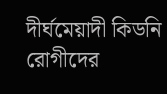দীর্ঘমেয়াদী কিডনি রোগীদের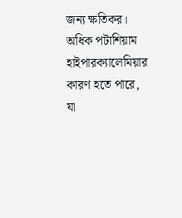জন্য ক্ষতিকর। অধিক পটাশিয়াম হাইপারক্যালেমিয়ার কারণ হতে পারে, যা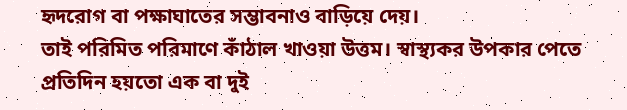হৃদরোগ বা পক্ষাঘাতের সম্ভাবনাও বাড়িয়ে দেয়।
তাই পরিমিত পরিমাণে কাঁঠাল খাওয়া উত্তম। স্বাস্থ্যকর উপকার পেতে প্রতিদিন হয়তো এক বা দুই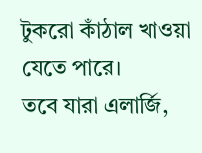টুকরো কাঁঠাল খাওয়া যেতে পারে।
তবে যারা এলার্জি,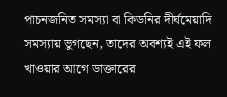পাচনজনিত সমস্যা বা কিডনির দীর্ঘমেয়াদি সমস্যায় ভুগছেন, তাদের অবশ্যই এই ফল খাওয়ার আগে ডাক্তারের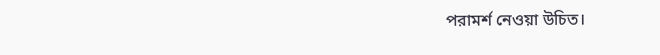পরামর্শ নেওয়া উচিত।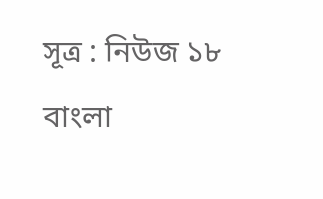সূত্র : নিউজ ১৮ বাংলা